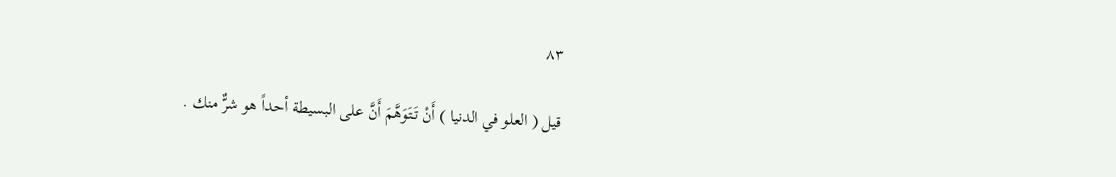٨٣

قيل ( العلو في الدنيا ) أَنْ تَتَوَهَّمَ أَنَّ على البسيطة أحداً هو شرٌّ منك .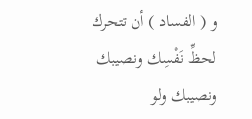و ( الفساد ) أن تتحرك لحظِّ نَفْسِك ونصيبك ونصيبك ولو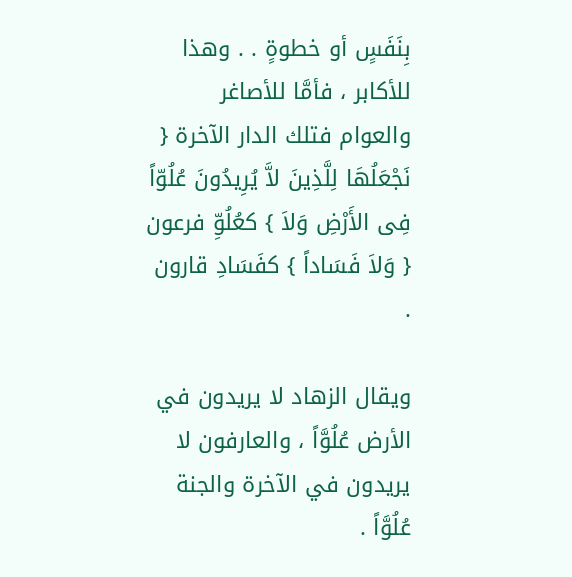بِنَفَسٍ أو خطوةٍ . . وهذا للأكابر ، فأمَّا للأصاغر والعوام فتلك الدار الآخرة { نَجْعَلُهَا لِلَّذِينَ لاَّ يُرِيدُونَ عُلُوّاً فِى الأَرْضِ وَلاَ } كعُلُوِّ فرعون { وَلاَ فَسَاداً } كفَسَادِ قارون .

ويقال الزهاد لا يريدون في الأرض عُلُوَّاً ، والعارفون لا يريدون في الآخرة والجنة عُلُوَّاً .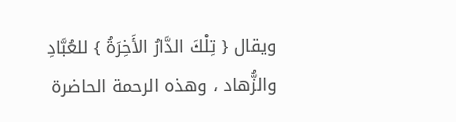ويقال { تِلْكَ الدَّارُ الأَخِرَةُ } للعُبَّادِ والزُّهاد ، وهذه الرحمة الحاضرة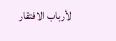لأرباب الافتقار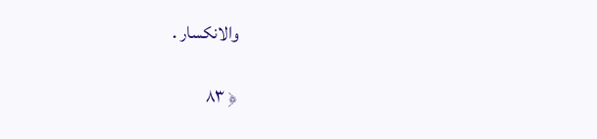والانكسار .

﴿ ٨٣